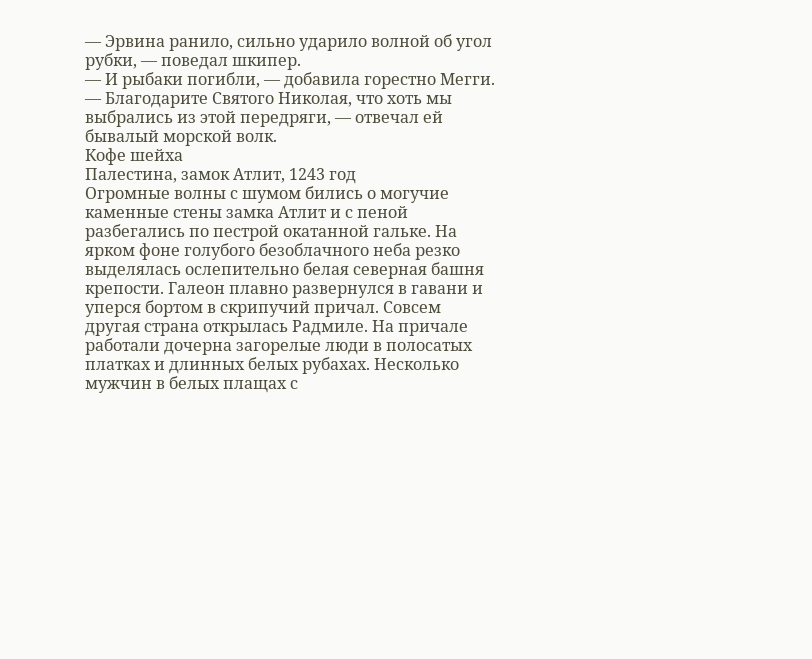— Эрвина ранило, сильно ударило волной об угол рубки, — поведал шкипер.
— И рыбаки погибли, — добавила горестно Мегги.
— Благодарите Святого Николая, что хоть мы выбрались из этой передряги, — отвечал ей бывалый морской волк.
Кофе шейха
Палестина, замок Атлит, 1243 год
Огромные волны с шумом бились о могучие каменные стены замка Атлит и с пеной разбегались по пестрой окатанной гальке. На ярком фоне голубого безоблачного неба резко выделялась ослепительно белая северная башня крепости. Галеон плавно развернулся в гавани и уперся бортом в скрипучий причал. Совсем другая страна открылась Радмиле. На причале работали дочерна загорелые люди в полосатых платках и длинных белых рубахах. Несколько мужчин в белых плащах с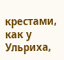крестами, как у Ульриха,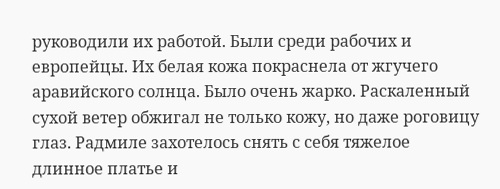руководили их работой. Были среди рабочих и европейцы. Их белая кожа покраснела от жгучего аравийского солнца. Было очень жарко. Раскаленный сухой ветер обжигал не только кожу, но даже роговицу глаз. Радмиле захотелось снять с себя тяжелое длинное платье и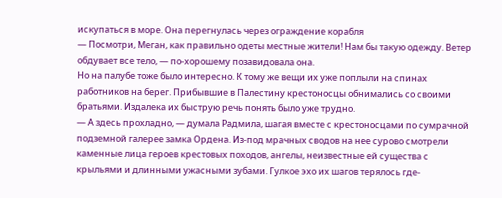искупаться в море. Она перегнулась через ограждение корабля
— Посмотри, Меган, как правильно одеты местные жители! Нам бы такую одежду. Ветер обдувает все тело, — по-хорошему позавидовала она.
Но на палубе тоже было интересно. К тому же вещи их уже поплыли на спинах работников на берег. Прибывшие в Палестину крестоносцы обнимались со своими братьями. Издалека их быструю речь понять было уже трудно.
— А здесь прохладно, — думала Радмила, шагая вместе с крестоносцами по сумрачной подземной галерее замка Ордена. Из-под мрачных сводов на нее сурово смотрели каменные лица героев крестовых походов, ангелы, неизвестные ей существа с крыльями и длинными ужасными зубами. Гулкое эхо их шагов терялось где-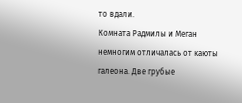то вдали.
Комната Радмилы и Меган немногим отличалась от каюты галеона. Две грубые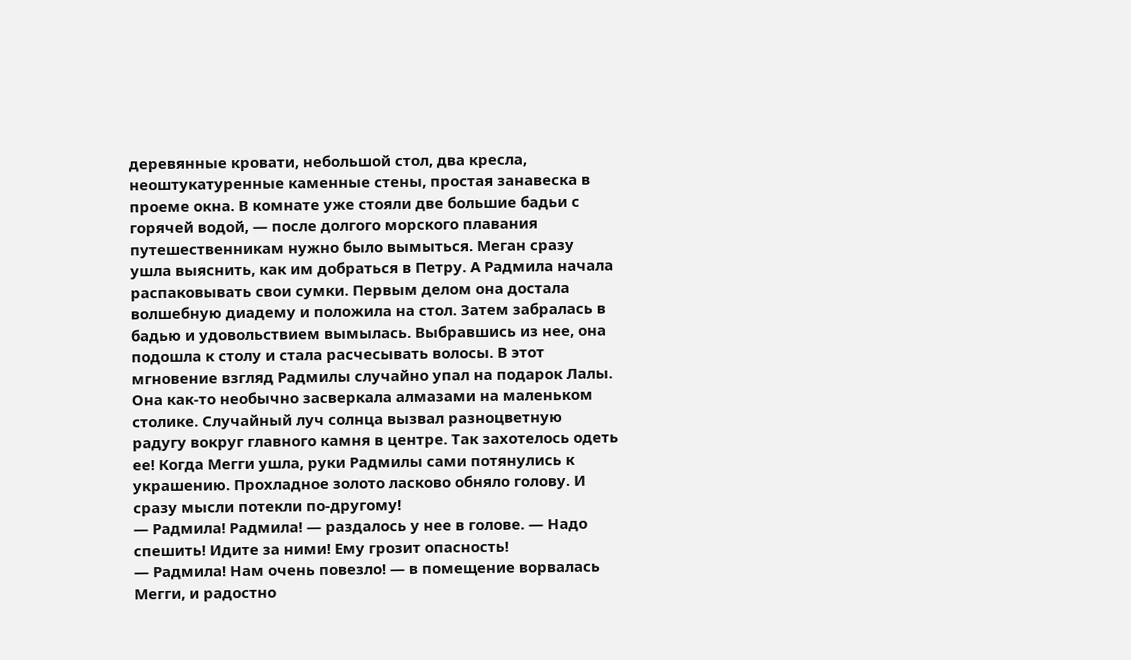деревянные кровати, небольшой стол, два кресла, неоштукатуренные каменные стены, простая занавеска в проеме окна. В комнате уже стояли две большие бадьи с горячей водой, ― после долгого морского плавания путешественникам нужно было вымыться. Меган сразу ушла выяснить, как им добраться в Петру. А Радмила начала распаковывать свои сумки. Первым делом она достала волшебную диадему и положила на стол. Затем забралась в бадью и удовольствием вымылась. Выбравшись из нее, она подошла к столу и стала расчесывать волосы. В этот мгновение взгляд Радмилы случайно упал на подарок Лалы. Она как-то необычно засверкала алмазами на маленьком столике. Случайный луч солнца вызвал разноцветную радугу вокруг главного камня в центре. Так захотелось одеть ее! Когда Мегги ушла, руки Радмилы сами потянулись к украшению. Прохладное золото ласково обняло голову. И сразу мысли потекли по-другому!
— Радмила! Радмила! — раздалось у нее в голове. — Надо спешить! Идите за ними! Ему грозит опасность!
— Радмила! Нам очень повезло! — в помещение ворвалась Мегги, и радостно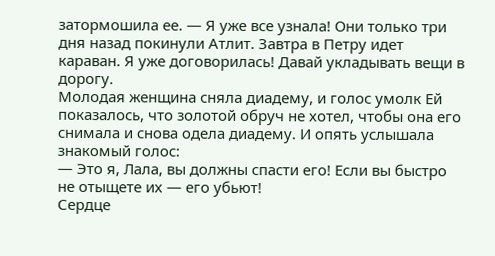затормошила ее. — Я уже все узнала! Они только три дня назад покинули Атлит. Завтра в Петру идет караван. Я уже договорилась! Давай укладывать вещи в дорогу.
Молодая женщина сняла диадему, и голос умолк Ей показалось, что золотой обруч не хотел, чтобы она его снимала и снова одела диадему. И опять услышала знакомый голос:
— Это я, Лала, вы должны спасти его! Если вы быстро не отыщете их — его убьют!
Сердце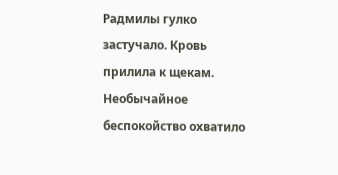Радмилы гулко застучало. Кровь прилила к щекам. Необычайное беспокойство охватило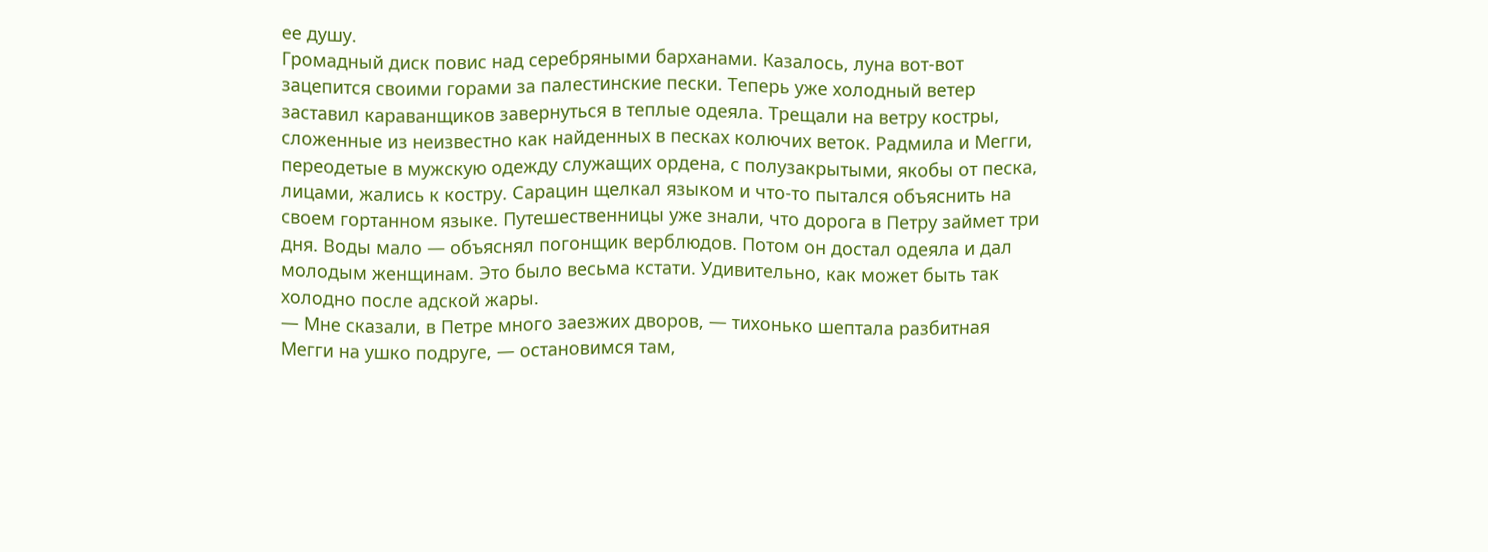ее душу.
Громадный диск повис над серебряными барханами. Казалось, луна вот-вот зацепится своими горами за палестинские пески. Теперь уже холодный ветер заставил караванщиков завернуться в теплые одеяла. Трещали на ветру костры, сложенные из неизвестно как найденных в песках колючих веток. Радмила и Мегги, переодетые в мужскую одежду служащих ордена, с полузакрытыми, якобы от песка, лицами, жались к костру. Сарацин щелкал языком и что-то пытался объяснить на своем гортанном языке. Путешественницы уже знали, что дорога в Петру займет три дня. Воды мало — объяснял погонщик верблюдов. Потом он достал одеяла и дал молодым женщинам. Это было весьма кстати. Удивительно, как может быть так холодно после адской жары.
— Мне сказали, в Петре много заезжих дворов, — тихонько шептала разбитная Мегги на ушко подруге, — остановимся там,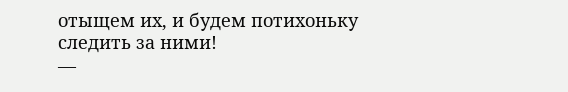отыщем их, и будем потихоньку следить за ними!
—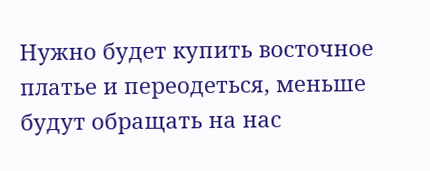Нужно будет купить восточное платье и переодеться, меньше будут обращать на нас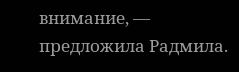внимание, — предложила Радмила.